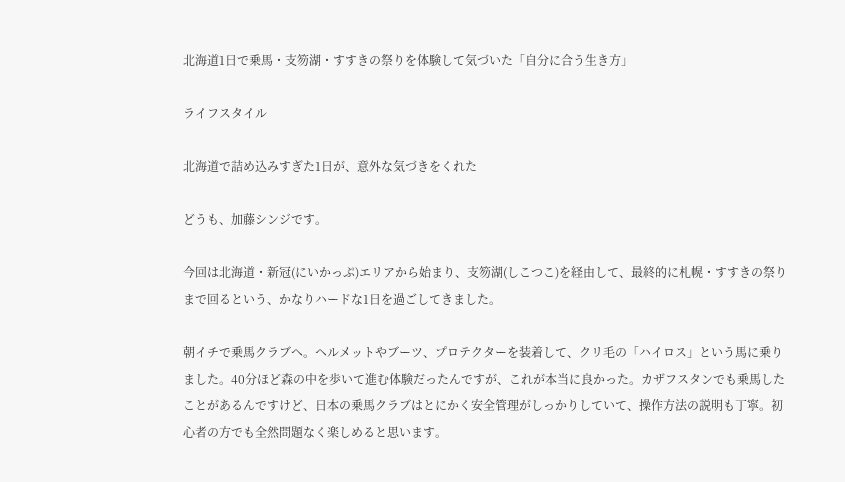北海道1日で乗馬・支笏湖・すすきの祭りを体験して気づいた「自分に合う生き方」

ライフスタイル

北海道で詰め込みすぎた1日が、意外な気づきをくれた

どうも、加藤シンジです。

今回は北海道・新冠(にいかっぷ)エリアから始まり、支笏湖(しこつこ)を経由して、最終的に札幌・すすきの祭りまで回るという、かなりハードな1日を過ごしてきました。

朝イチで乗馬クラブへ。ヘルメットやブーツ、プロテクターを装着して、クリ毛の「ハイロス」という馬に乗りました。40分ほど森の中を歩いて進む体験だったんですが、これが本当に良かった。カザフスタンでも乗馬したことがあるんですけど、日本の乗馬クラブはとにかく安全管理がしっかりしていて、操作方法の説明も丁寧。初心者の方でも全然問題なく楽しめると思います。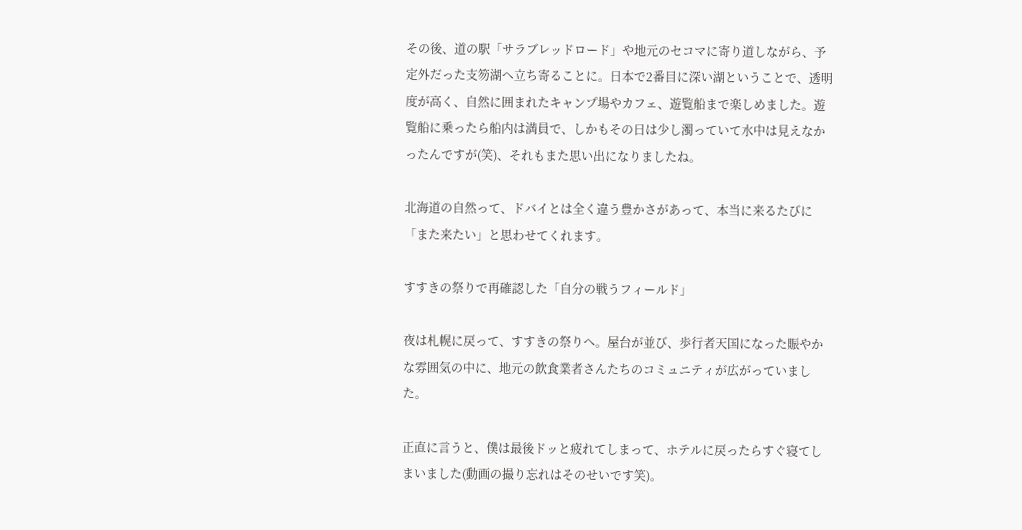その後、道の駅「サラブレッドロード」や地元のセコマに寄り道しながら、予定外だった支笏湖へ立ち寄ることに。日本で2番目に深い湖ということで、透明度が高く、自然に囲まれたキャンプ場やカフェ、遊覧船まで楽しめました。遊覧船に乗ったら船内は満員で、しかもその日は少し濁っていて水中は見えなかったんですが(笑)、それもまた思い出になりましたね。

北海道の自然って、ドバイとは全く違う豊かさがあって、本当に来るたびに「また来たい」と思わせてくれます。

すすきの祭りで再確認した「自分の戦うフィールド」

夜は札幌に戻って、すすきの祭りへ。屋台が並び、歩行者天国になった賑やかな雰囲気の中に、地元の飲食業者さんたちのコミュニティが広がっていました。

正直に言うと、僕は最後ドッと疲れてしまって、ホテルに戻ったらすぐ寝てしまいました(動画の撮り忘れはそのせいです笑)。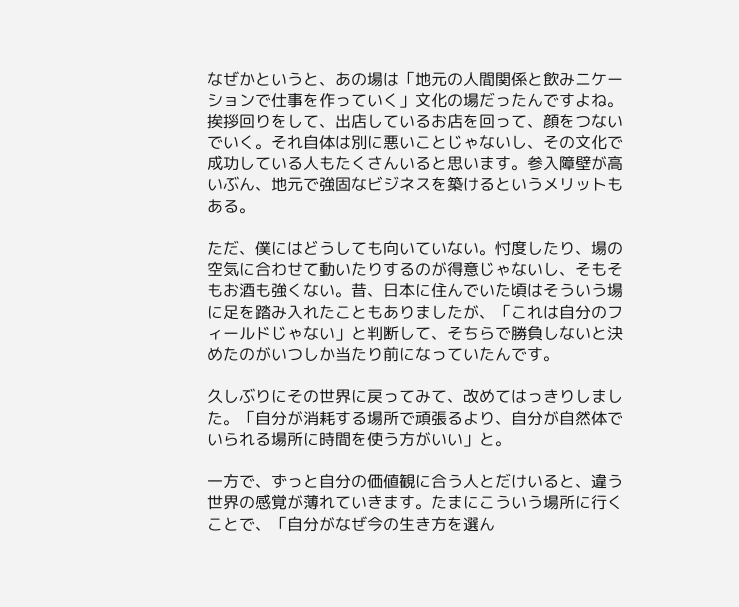なぜかというと、あの場は「地元の人間関係と飲みニケーションで仕事を作っていく」文化の場だったんですよね。挨拶回りをして、出店しているお店を回って、顔をつないでいく。それ自体は別に悪いことじゃないし、その文化で成功している人もたくさんいると思います。参入障壁が高いぶん、地元で強固なビジネスを築けるというメリットもある。

ただ、僕にはどうしても向いていない。忖度したり、場の空気に合わせて動いたりするのが得意じゃないし、そもそもお酒も強くない。昔、日本に住んでいた頃はそういう場に足を踏み入れたこともありましたが、「これは自分のフィールドじゃない」と判断して、そちらで勝負しないと決めたのがいつしか当たり前になっていたんです。

久しぶりにその世界に戻ってみて、改めてはっきりしました。「自分が消耗する場所で頑張るより、自分が自然体でいられる場所に時間を使う方がいい」と。

一方で、ずっと自分の価値観に合う人とだけいると、違う世界の感覚が薄れていきます。たまにこういう場所に行くことで、「自分がなぜ今の生き方を選ん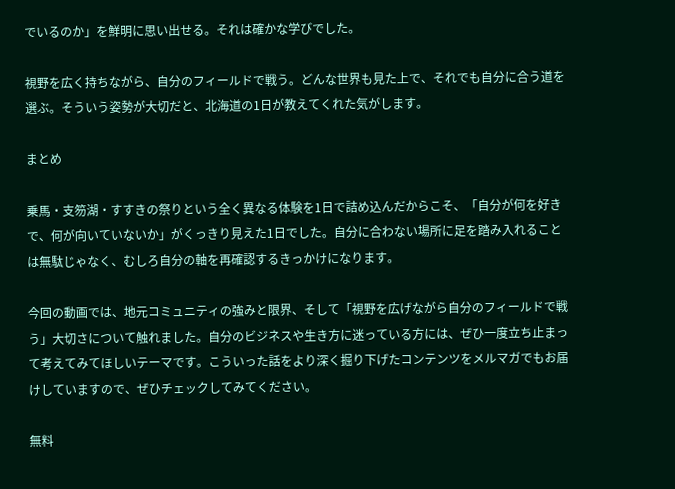でいるのか」を鮮明に思い出せる。それは確かな学びでした。

視野を広く持ちながら、自分のフィールドで戦う。どんな世界も見た上で、それでも自分に合う道を選ぶ。そういう姿勢が大切だと、北海道の1日が教えてくれた気がします。

まとめ

乗馬・支笏湖・すすきの祭りという全く異なる体験を1日で詰め込んだからこそ、「自分が何を好きで、何が向いていないか」がくっきり見えた1日でした。自分に合わない場所に足を踏み入れることは無駄じゃなく、むしろ自分の軸を再確認するきっかけになります。

今回の動画では、地元コミュニティの強みと限界、そして「視野を広げながら自分のフィールドで戦う」大切さについて触れました。自分のビジネスや生き方に迷っている方には、ぜひ一度立ち止まって考えてみてほしいテーマです。こういった話をより深く掘り下げたコンテンツをメルマガでもお届けしていますので、ぜひチェックしてみてください。

無料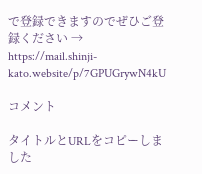で登録できますのでぜひご登録ください → https://mail.shinji-kato.website/p/7GPUGrywN4kU

コメント

タイトルとURLをコピーしました